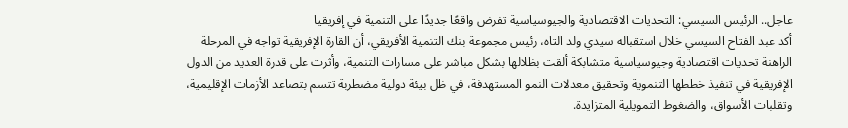عاجل.. الرئيس السيسي: التحديات الاقتصادية والجيوسياسية تفرض واقعًا جديدًا على التنمية في إفريقيا
أكد عبد الفتاح السيسي خلال استقباله سيدي ولد التاه، رئيس مجموعة بنك التنمية الأفريقي، أن القارة الإفريقية تواجه في المرحلة الراهنة تحديات اقتصادية وجيوسياسية متشابكة ألقت بظلالها بشكل مباشر على مسارات التنمية، وأثرت على قدرة العديد من الدول الإفريقية في تنفيذ خططها التنموية وتحقيق معدلات النمو المستهدفة، في ظل بيئة دولية مضطربة تتسم بتصاعد الأزمات الإقليمية، وتقلبات الأسواق، والضغوط التمويلية المتزايدة.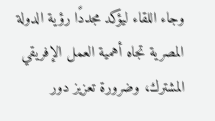وجاء اللقاء ليؤكد مجددًا رؤية الدولة المصرية تجاه أهمية العمل الإفريقي المشترك، وضرورة تعزيز دور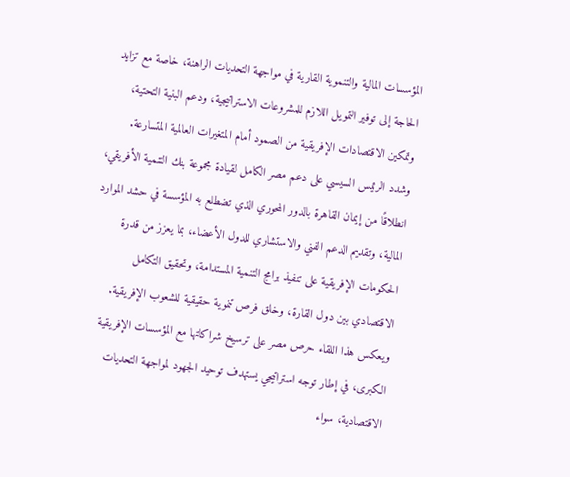المؤسسات المالية والتنموية القارية في مواجهة التحديات الراهنة، خاصة مع تزايد الحاجة إلى توفير التمويل اللازم للمشروعات الاستراتيجية، ودعم البنية التحتية، وتمكين الاقتصادات الإفريقية من الصمود أمام المتغيرات العالمية المتسارعة.
وشدد الرئيس السيسي على دعم مصر الكامل لقيادة مجموعة بنك التنمية الأفريقي، انطلاقًا من إيمان القاهرة بالدور المحوري الذي تضطلع به المؤسسة في حشد الموارد المالية، وتقديم الدعم الفني والاستشاري للدول الأعضاء، بما يعزز من قدرة الحكومات الإفريقية على تنفيذ برامج التنمية المستدامة، وتحقيق التكامل الاقتصادي بين دول القارة، وخلق فرص تنموية حقيقية للشعوب الإفريقية.
ويعكس هذا اللقاء حرص مصر على ترسيخ شراكاتها مع المؤسسات الإفريقية الكبرى، في إطار توجه استراتيجي يستهدف توحيد الجهود لمواجهة التحديات الاقتصادية، سواء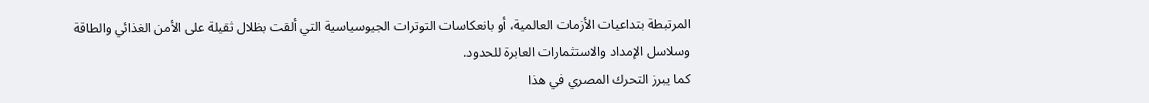المرتبطة بتداعيات الأزمات العالمية، أو بانعكاسات التوترات الجيوسياسية التي ألقت بظلال ثقيلة على الأمن الغذائي والطاقة وسلاسل الإمداد والاستثمارات العابرة للحدود.
كما يبرز التحرك المصري في هذا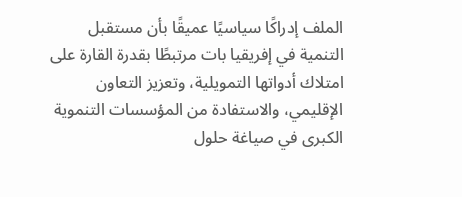الملف إدراكًا سياسيًا عميقًا بأن مستقبل التنمية في إفريقيا بات مرتبطًا بقدرة القارة على امتلاك أدواتها التمويلية، وتعزيز التعاون الإقليمي، والاستفادة من المؤسسات التنموية الكبرى في صياغة حلول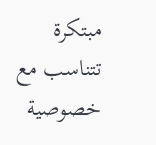مبتكرة تتناسب مع خصوصية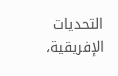التحديات الإفريقية،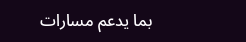بما يدعم مسارات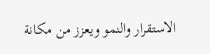الاستقرار والنمو ويعزز من مكانة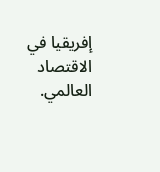إفريقيا في الاقتصاد العالمي.